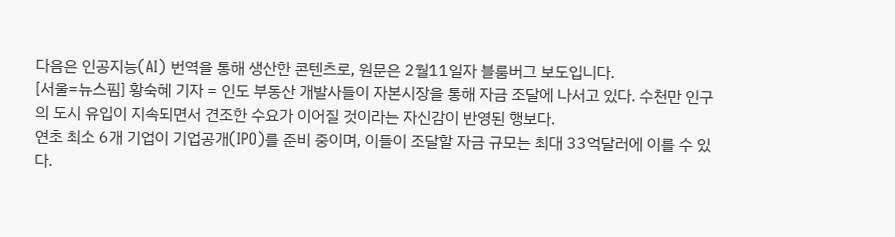다음은 인공지능(AI) 번역을 통해 생산한 콘텐츠로, 원문은 2월11일자 블룸버그 보도입니다.
[서울=뉴스핌] 황숙혜 기자 = 인도 부동산 개발사들이 자본시장을 통해 자금 조달에 나서고 있다. 수천만 인구의 도시 유입이 지속되면서 견조한 수요가 이어질 것이라는 자신감이 반영된 행보다.
연초 최소 6개 기업이 기업공개(IPO)를 준비 중이며, 이들이 조달할 자금 규모는 최대 33억달러에 이를 수 있다.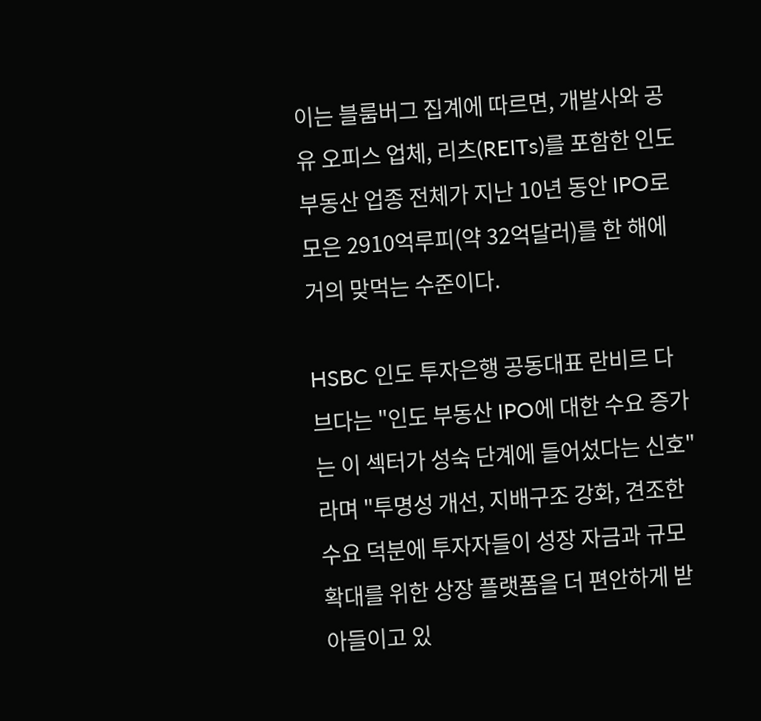이는 블룸버그 집계에 따르면, 개발사와 공유 오피스 업체, 리츠(REITs)를 포함한 인도 부동산 업종 전체가 지난 10년 동안 IPO로 모은 2910억루피(약 32억달러)를 한 해에 거의 맞먹는 수준이다.

HSBC 인도 투자은행 공동대표 란비르 다브다는 "인도 부동산 IPO에 대한 수요 증가는 이 섹터가 성숙 단계에 들어섰다는 신호"라며 "투명성 개선, 지배구조 강화, 견조한 수요 덕분에 투자자들이 성장 자금과 규모 확대를 위한 상장 플랫폼을 더 편안하게 받아들이고 있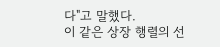다"고 말했다.
이 같은 상장 행렬의 선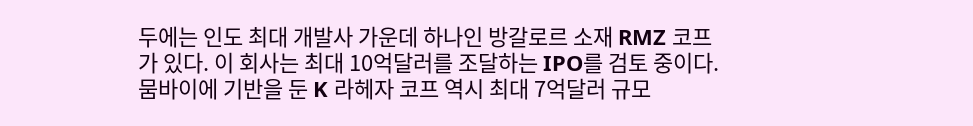두에는 인도 최대 개발사 가운데 하나인 방갈로르 소재 RMZ 코프가 있다. 이 회사는 최대 10억달러를 조달하는 IPO를 검토 중이다. 뭄바이에 기반을 둔 K 라헤자 코프 역시 최대 7억달러 규모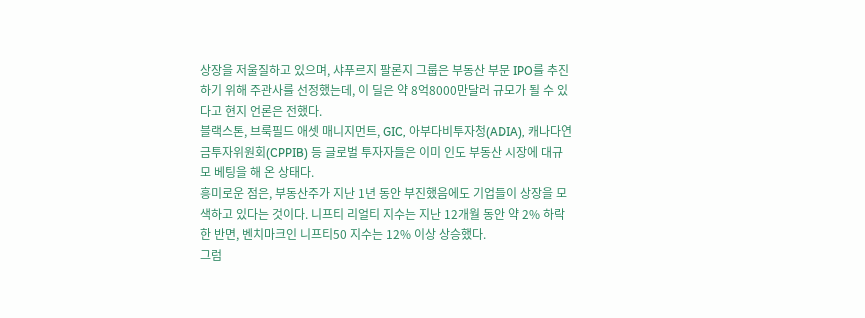상장을 저울질하고 있으며, 샤푸르지 팔론지 그룹은 부동산 부문 IPO를 추진하기 위해 주관사를 선정했는데, 이 딜은 약 8억8000만달러 규모가 될 수 있다고 현지 언론은 전했다.
블랙스톤, 브룩필드 애셋 매니지먼트, GIC, 아부다비투자청(ADIA), 캐나다연금투자위원회(CPPIB) 등 글로벌 투자자들은 이미 인도 부동산 시장에 대규모 베팅을 해 온 상태다.
흥미로운 점은, 부동산주가 지난 1년 동안 부진했음에도 기업들이 상장을 모색하고 있다는 것이다. 니프티 리얼티 지수는 지난 12개월 동안 약 2% 하락한 반면, 벤치마크인 니프티50 지수는 12% 이상 상승했다.
그럼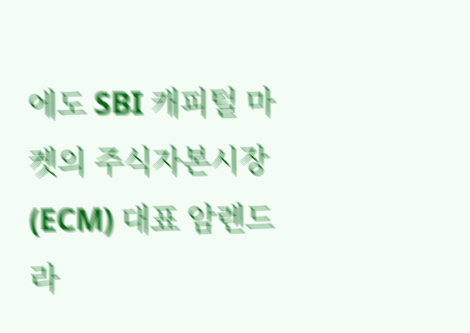에도 SBI 캐피털 마켓의 주식자본시장(ECM) 대표 암렌드라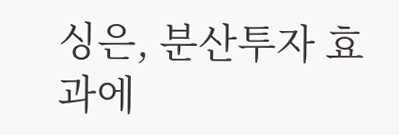싱은, 분산투자 효과에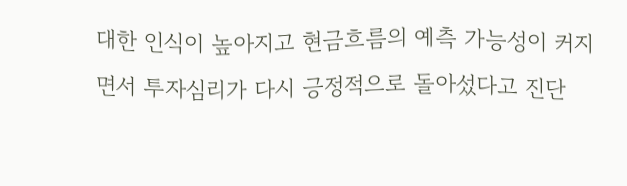대한 인식이 높아지고 현금흐름의 예측 가능성이 커지면서 투자심리가 다시 긍정적으로 돌아섰다고 진단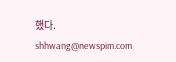했다.
shhwang@newspim.com